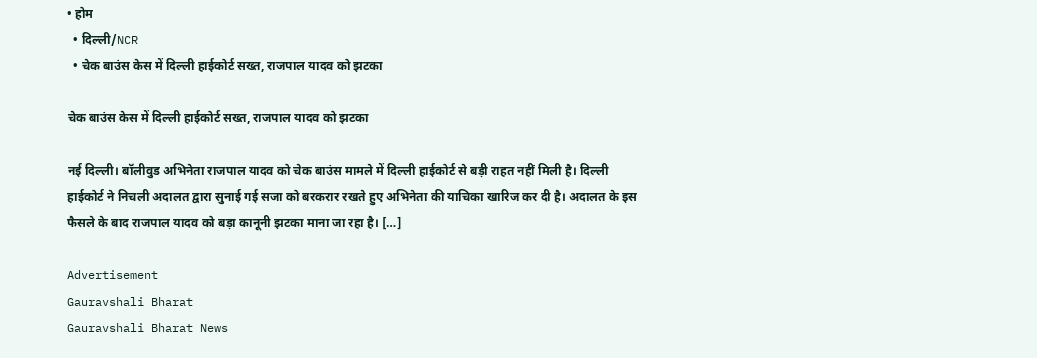• होम
  • दिल्ली/NCR
  • चेक बाउंस केस में दिल्ली हाईकोर्ट सख्त, राजपाल यादव को झटका

चेक बाउंस केस में दिल्ली हाईकोर्ट सख्त, राजपाल यादव को झटका

नई दिल्ली। बॉलीवुड अभिनेता राजपाल यादव को चेक बाउंस मामले में दिल्ली हाईकोर्ट से बड़ी राहत नहीं मिली है। दिल्ली हाईकोर्ट ने निचली अदालत द्वारा सुनाई गई सजा को बरकरार रखते हुए अभिनेता की याचिका खारिज कर दी है। अदालत के इस फैसले के बाद राजपाल यादव को बड़ा कानूनी झटका माना जा रहा है। […]

Advertisement
Gauravshali Bharat
Gauravshali Bharat News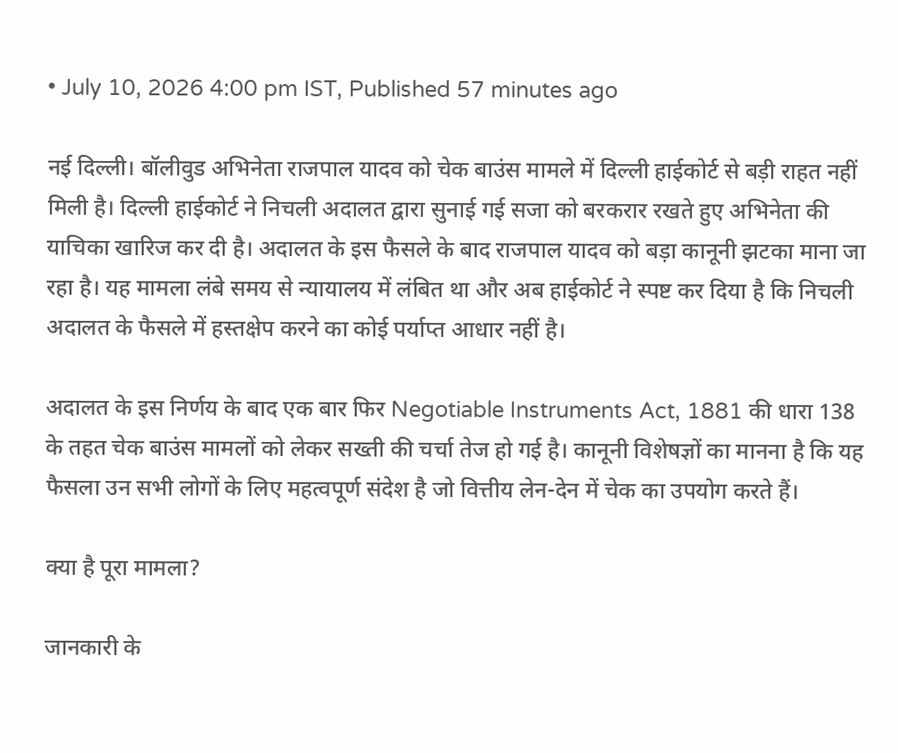• July 10, 2026 4:00 pm IST, Published 57 minutes ago

नई दिल्ली। बॉलीवुड अभिनेता राजपाल यादव को चेक बाउंस मामले में दिल्ली हाईकोर्ट से बड़ी राहत नहीं मिली है। दिल्ली हाईकोर्ट ने निचली अदालत द्वारा सुनाई गई सजा को बरकरार रखते हुए अभिनेता की याचिका खारिज कर दी है। अदालत के इस फैसले के बाद राजपाल यादव को बड़ा कानूनी झटका माना जा रहा है। यह मामला लंबे समय से न्यायालय में लंबित था और अब हाईकोर्ट ने स्पष्ट कर दिया है कि निचली अदालत के फैसले में हस्तक्षेप करने का कोई पर्याप्त आधार नहीं है।

अदालत के इस निर्णय के बाद एक बार फिर Negotiable Instruments Act, 1881 की धारा 138 के तहत चेक बाउंस मामलों को लेकर सख्ती की चर्चा तेज हो गई है। कानूनी विशेषज्ञों का मानना है कि यह फैसला उन सभी लोगों के लिए महत्वपूर्ण संदेश है जो वित्तीय लेन-देन में चेक का उपयोग करते हैं।

क्या है पूरा मामला?

जानकारी के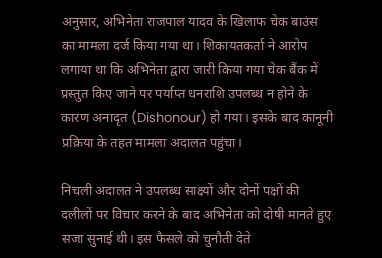अनुसार, अभिनेता राजपाल यादव के खिलाफ चेक बाउंस का मामला दर्ज किया गया था। शिकायतकर्ता ने आरोप लगाया था कि अभिनेता द्वारा जारी किया गया चेक बैंक में प्रस्तुत किए जाने पर पर्याप्त धनराशि उपलब्ध न होने के कारण अनादृत (Dishonour) हो गया। इसके बाद कानूनी प्रक्रिया के तहत मामला अदालत पहुंचा।

निचली अदालत ने उपलब्ध साक्ष्यों और दोनों पक्षों की दलीलों पर विचार करने के बाद अभिनेता को दोषी मानते हुए सजा सुनाई थी। इस फैसले को चुनौती देते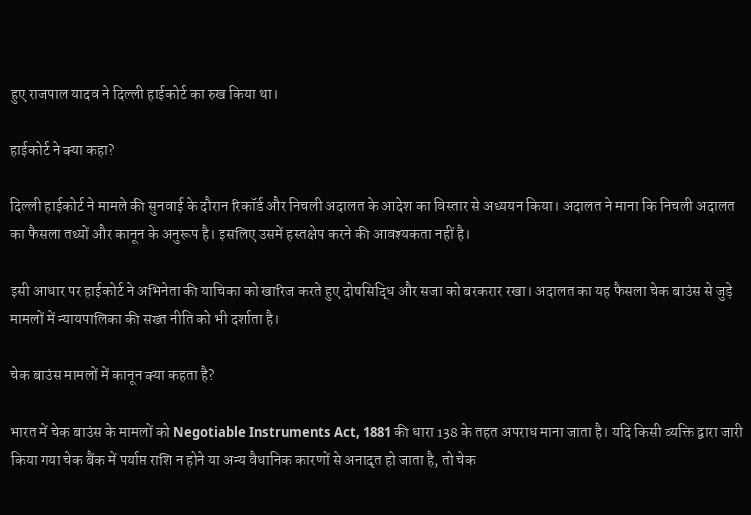हुए राजपाल यादव ने दिल्ली हाईकोर्ट का रुख किया था।

हाईकोर्ट ने क्या कहा?

दिल्ली हाईकोर्ट ने मामले की सुनवाई के दौरान रिकॉर्ड और निचली अदालत के आदेश का विस्तार से अध्ययन किया। अदालत ने माना कि निचली अदालत का फैसला तथ्यों और कानून के अनुरूप है। इसलिए उसमें हस्तक्षेप करने की आवश्यकता नहीं है।

इसी आधार पर हाईकोर्ट ने अभिनेता की याचिका को खारिज करते हुए दोषसिद्धि और सजा को बरकरार रखा। अदालत का यह फैसला चेक बाउंस से जुड़े मामलों में न्यायपालिका की सख्त नीति को भी दर्शाता है।

चेक बाउंस मामलों में कानून क्या कहता है?

भारत में चेक बाउंस के मामलों को Negotiable Instruments Act, 1881 की धारा 138 के तहत अपराध माना जाता है। यदि किसी व्यक्ति द्वारा जारी किया गया चेक बैंक में पर्याप्त राशि न होने या अन्य वैधानिक कारणों से अनादृत हो जाता है, तो चेक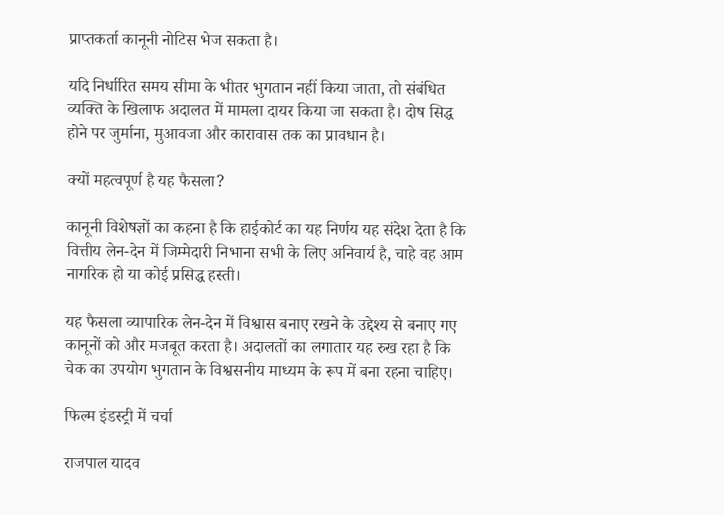प्राप्तकर्ता कानूनी नोटिस भेज सकता है।

यदि निर्धारित समय सीमा के भीतर भुगतान नहीं किया जाता, तो संबंधित व्यक्ति के खिलाफ अदालत में मामला दायर किया जा सकता है। दोष सिद्ध होने पर जुर्माना, मुआवजा और कारावास तक का प्रावधान है।

क्यों महत्वपूर्ण है यह फैसला?

कानूनी विशेषज्ञों का कहना है कि हाईकोर्ट का यह निर्णय यह संदेश देता है कि वित्तीय लेन-देन में जिम्मेदारी निभाना सभी के लिए अनिवार्य है, चाहे वह आम नागरिक हो या कोई प्रसिद्ध हस्ती।

यह फैसला व्यापारिक लेन-देन में विश्वास बनाए रखने के उद्देश्य से बनाए गए कानूनों को और मजबूत करता है। अदालतों का लगातार यह रुख रहा है कि चेक का उपयोग भुगतान के विश्वसनीय माध्यम के रूप में बना रहना चाहिए।

फिल्म इंडस्ट्री में चर्चा

राजपाल यादव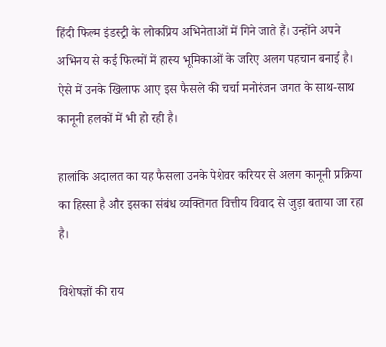हिंदी फिल्म इंडस्ट्री के लोकप्रिय अभिनेताओं में गिने जाते हैं। उन्होंने अपने अभिनय से कई फिल्मों में हास्य भूमिकाओं के जरिए अलग पहचान बनाई है। ऐसे में उनके खिलाफ आए इस फैसले की चर्चा मनोरंजन जगत के साथ-साथ कानूनी हलकों में भी हो रही है।

हालांकि अदालत का यह फैसला उनके पेशेवर करियर से अलग कानूनी प्रक्रिया का हिस्सा है और इसका संबंध व्यक्तिगत वित्तीय विवाद से जुड़ा बताया जा रहा है।

विशेषज्ञों की राय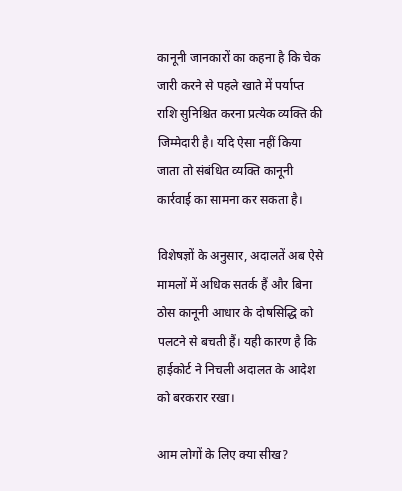कानूनी जानकारों का कहना है कि चेक जारी करने से पहले खाते में पर्याप्त राशि सुनिश्चित करना प्रत्येक व्यक्ति की जिम्मेदारी है। यदि ऐसा नहीं किया जाता तो संबंधित व्यक्ति कानूनी कार्रवाई का सामना कर सकता है।

विशेषज्ञों के अनुसार, अदालतें अब ऐसे मामलों में अधिक सतर्क हैं और बिना ठोस कानूनी आधार के दोषसिद्धि को पलटने से बचती हैं। यही कारण है कि हाईकोर्ट ने निचली अदालत के आदेश को बरकरार रखा।

आम लोगों के लिए क्या सीख?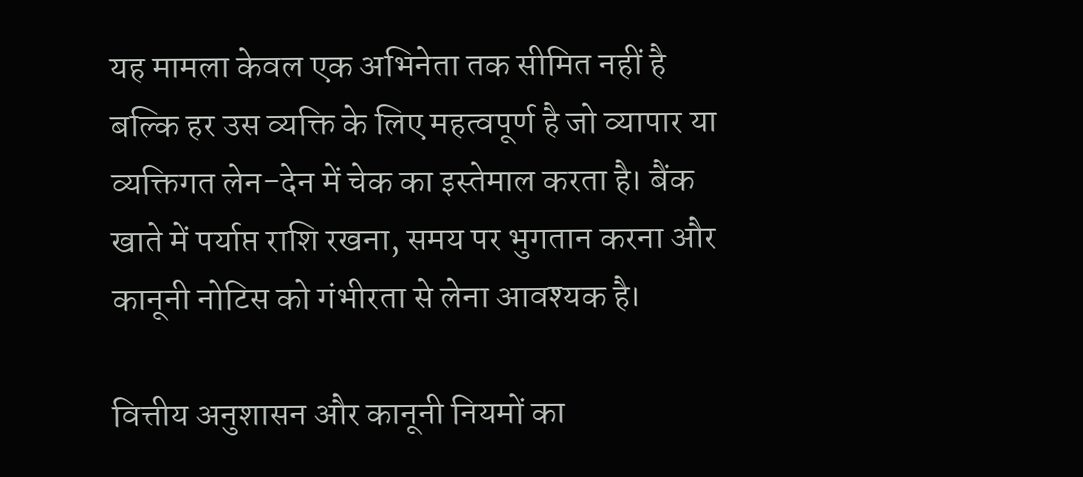यह मामला केवल एक अभिनेता तक सीमित नहीं है बल्कि हर उस व्यक्ति के लिए महत्वपूर्ण है जो व्यापार या व्यक्तिगत लेन-देन में चेक का इस्तेमाल करता है। बैंक खाते में पर्याप्त राशि रखना, समय पर भुगतान करना और कानूनी नोटिस को गंभीरता से लेना आवश्यक है।

वित्तीय अनुशासन और कानूनी नियमों का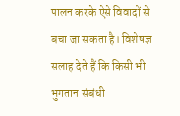पालन करके ऐसे विवादों से बचा जा सकता है। विशेषज्ञ सलाह देते हैं कि किसी भी भुगतान संबंधी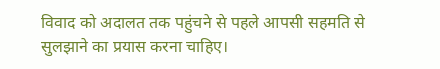विवाद को अदालत तक पहुंचने से पहले आपसी सहमति से सुलझाने का प्रयास करना चाहिए।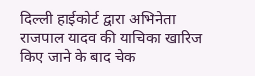दिल्ली हाईकोर्ट द्वारा अभिनेता राजपाल यादव की याचिका खारिज किए जाने के बाद चेक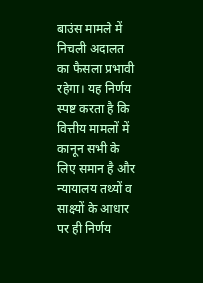बाउंस मामले में निचली अदालत का फैसला प्रभावी रहेगा। यह निर्णय स्पष्ट करता है कि वित्तीय मामलों में कानून सभी के लिए समान है और न्यायालय तथ्यों व साक्ष्यों के आधार पर ही निर्णय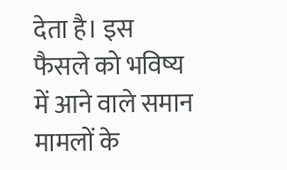देता है। इस फैसले को भविष्य में आने वाले समान मामलों के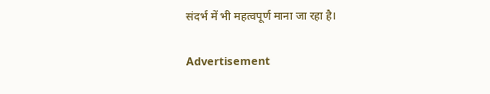संदर्भ में भी महत्वपूर्ण माना जा रहा है।

Advertisement